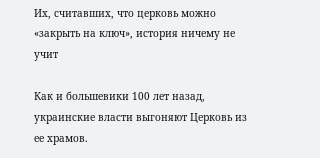Их, считавших, что церковь можно «закрыть на ключ», история ничему не учит

Как и большевики 100 лет назад, украинские власти выгоняют Церковь из ее храмов.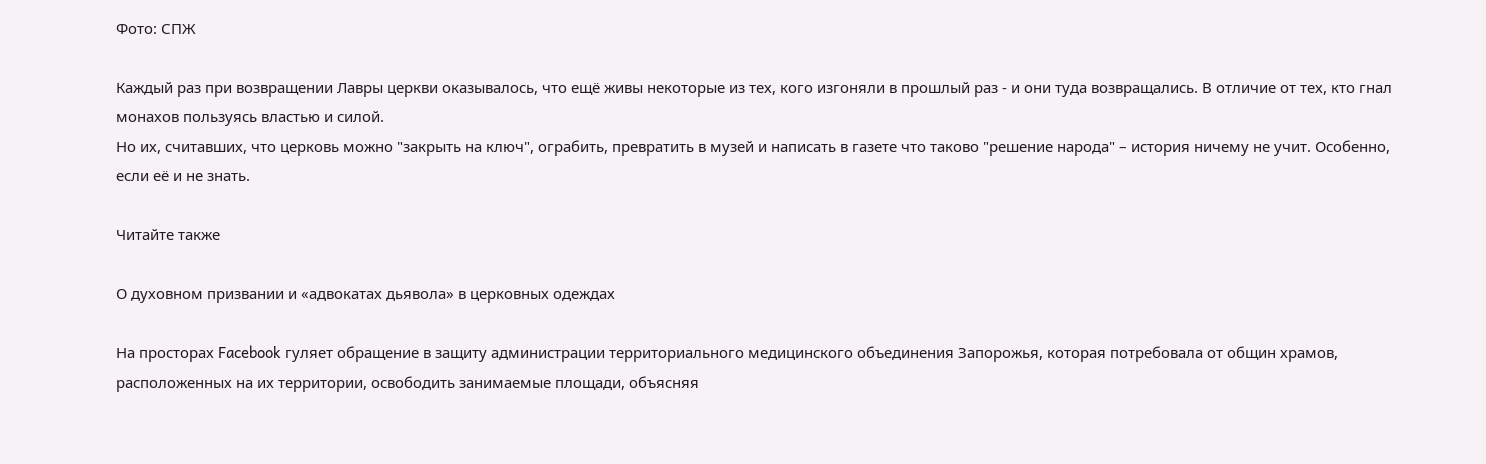Фото: СПЖ

Каждый раз при возвращении Лавры церкви оказывалось, что ещё живы некоторые из тех, кого изгоняли в прошлый раз - и они туда возвращались. В отличие от тех, кто гнал монахов пользуясь властью и силой.
Но их, считавших, что церковь можно "закрыть на ключ", ограбить, превратить в музей и написать в газете что таково "решение народа" – история ничему не учит. Особенно, если её и не знать.

Читайте также

О духовном призвании и «адвокатах дьявола» в церковных одеждах

На просторах Facebook гуляет обращение в защиту администрации территориального медицинского объединения Запорожья, которая потребовала от общин храмов, расположенных на их территории, освободить занимаемые площади, объясняя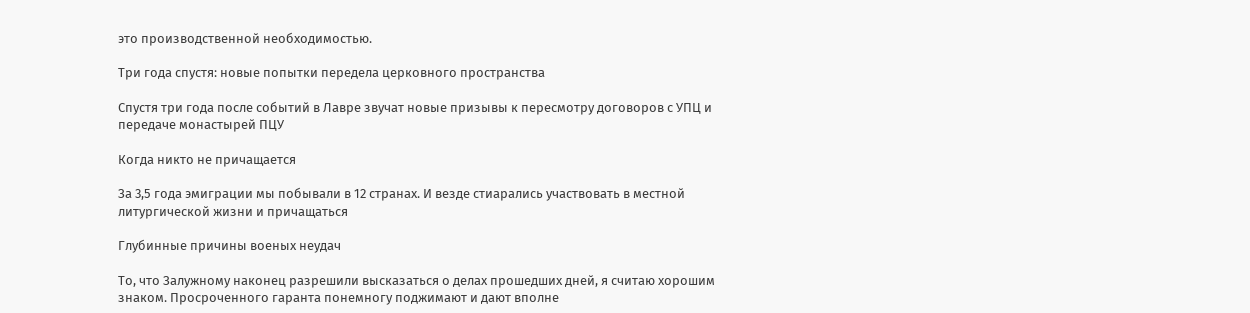это производственной необходимостью.

Три года спустя: новые попытки передела церковного пространства

Спустя три года после событий в Лавре звучат новые призывы к пересмотру договоров с УПЦ и передаче монастырей ПЦУ

Когда никто не причащается

За 3,5 года эмиграции мы побывали в 12 странах. И везде стиарались участвовать в местной литургической жизни и причащаться

Глубинные причины военых неудач

То, что Залужному наконец разрешили высказаться о делах прошедших дней, я считаю хорошим знаком. Просроченного гаранта понемногу поджимают и дают вполне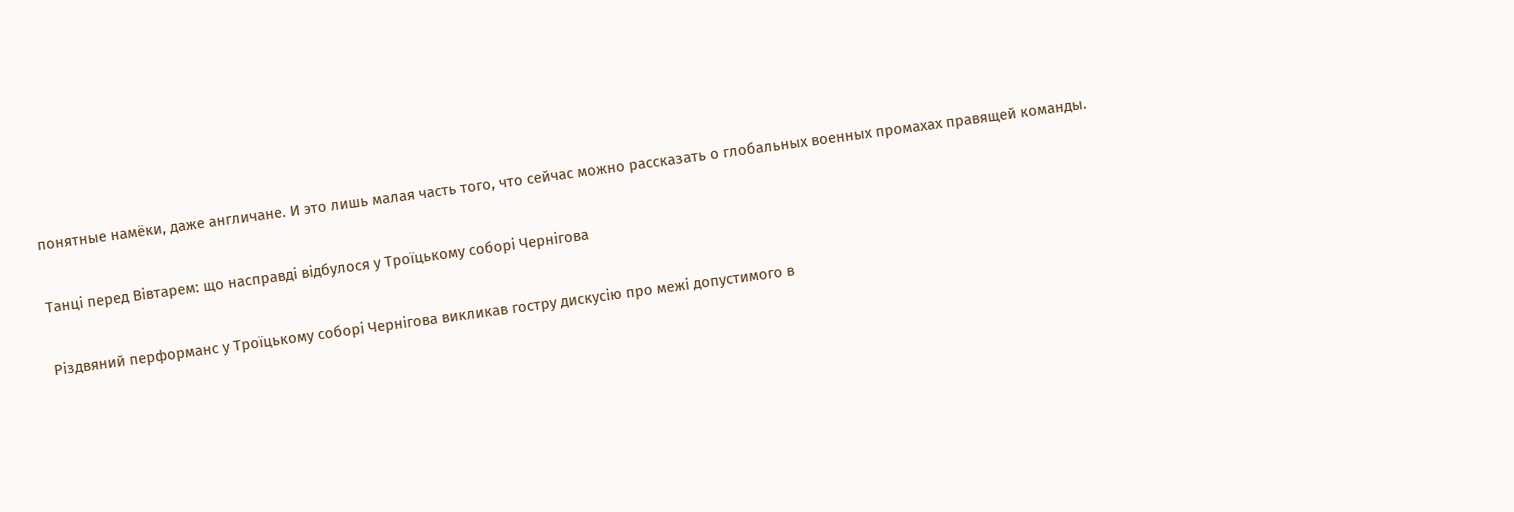понятные намёки, даже англичане. И это лишь малая часть того, что сейчас можно рассказать о глобальных военных промахах правящей команды.

Танці перед Вівтарем: що насправді відбулося у Троїцькому соборі Чернігова

Різдвяний перформанс у Троїцькому соборі Чернігова викликав гостру дискусію про межі допустимого в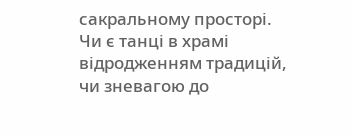сакральному просторі. Чи є танці в храмі відродженням традицій, чи зневагою до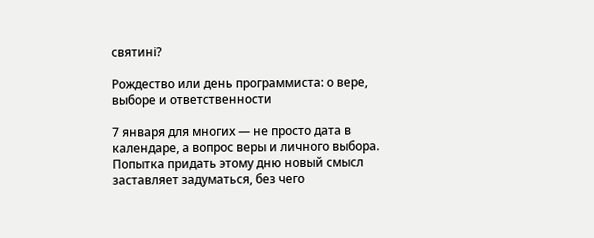святині?

Рождество или день программиста: о вере, выборе и ответственности

7 января для многих — не просто дата в календаре, а вопрос веры и личного выбора. Попытка придать этому дню новый смысл заставляет задуматься, без чего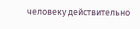человеку действительно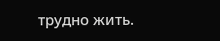трудно жить.